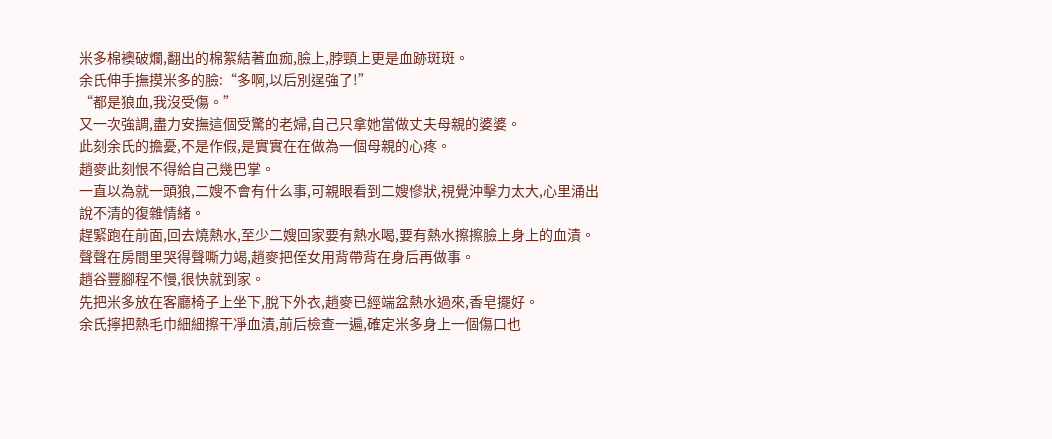米多棉襖破爛,翻出的棉絮結著血痂,臉上,脖頸上更是血跡斑斑。
余氏伸手撫摸米多的臉:“多啊,以后別逞強了!”
“都是狼血,我沒受傷。”
又一次強調,盡力安撫這個受驚的老婦,自己只拿她當做丈夫母親的婆婆。
此刻余氏的擔憂,不是作假,是實實在在做為一個母親的心疼。
趙麥此刻恨不得給自己幾巴掌。
一直以為就一頭狼,二嫂不會有什么事,可親眼看到二嫂慘狀,視覺沖擊力太大,心里涌出說不清的復雜情緒。
趕緊跑在前面,回去燒熱水,至少二嫂回家要有熱水喝,要有熱水擦擦臉上身上的血漬。
聲聲在房間里哭得聲嘶力竭,趙麥把侄女用背帶背在身后再做事。
趙谷豐腳程不慢,很快就到家。
先把米多放在客廳椅子上坐下,脫下外衣,趙麥已經端盆熱水過來,香皂擺好。
余氏擰把熱毛巾細細擦干凈血漬,前后檢查一遍,確定米多身上一個傷口也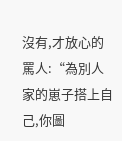沒有,才放心的罵人:“為別人家的崽子搭上自己,你圖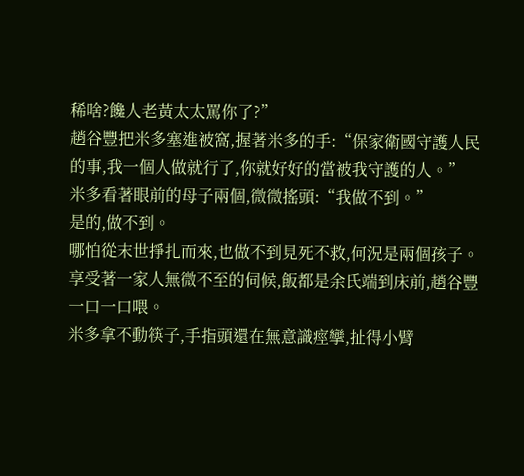稀啥?饞人老黃太太罵你了?”
趙谷豐把米多塞進被窩,握著米多的手:“保家衛國守護人民的事,我一個人做就行了,你就好好的當被我守護的人。”
米多看著眼前的母子兩個,微微搖頭:“我做不到。”
是的,做不到。
哪怕從末世掙扎而來,也做不到見死不救,何況是兩個孩子。
享受著一家人無微不至的伺候,飯都是余氏端到床前,趙谷豐一口一口喂。
米多拿不動筷子,手指頭還在無意識痙攣,扯得小臂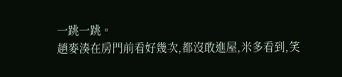一跳一跳。
趙麥湊在房門前看好幾次,都沒敢進屋,米多看到,笑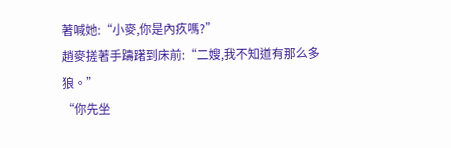著喊她:“小麥,你是內疚嗎?”
趙麥搓著手躊躇到床前:“二嫂,我不知道有那么多狼。”
“你先坐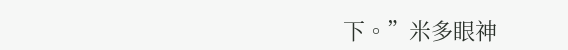下。”米多眼神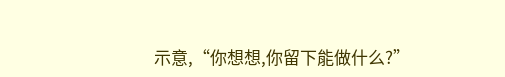示意,“你想想,你留下能做什么?”